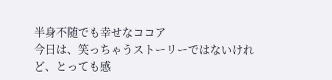半身不随でも幸せなココア
今日は、笑っちゃうストーリーではないけれど、とっても感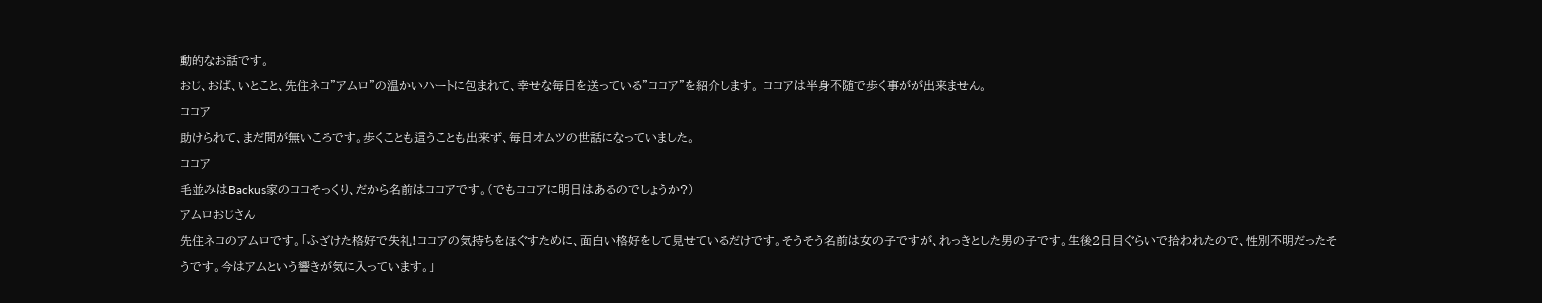動的なお話です。
おじ、おば、いとこと、先住ネコ”アムロ”の温かいハートに包まれて、幸せな毎日を送っている”ココア”を紹介します。 ココアは半身不随で歩く事がが出来ません。
ココア
助けられて、まだ間が無いころです。歩くことも這うことも出来ず、毎日オムツの世話になっていました。
ココア
毛並みはBackus家のココそっくり、だから名前はココアです。(でもココアに明日はあるのでしょうか?)
アムロおじさん
先住ネコのアムロです。「ふざけた格好で失礼!ココアの気持ちをほぐすために、面白い格好をして見せているだけです。そうそう名前は女の子ですが、れっきとした男の子です。生後2日目ぐらいで拾われたので、性別不明だったそうです。今はアムという響きが気に入っています。」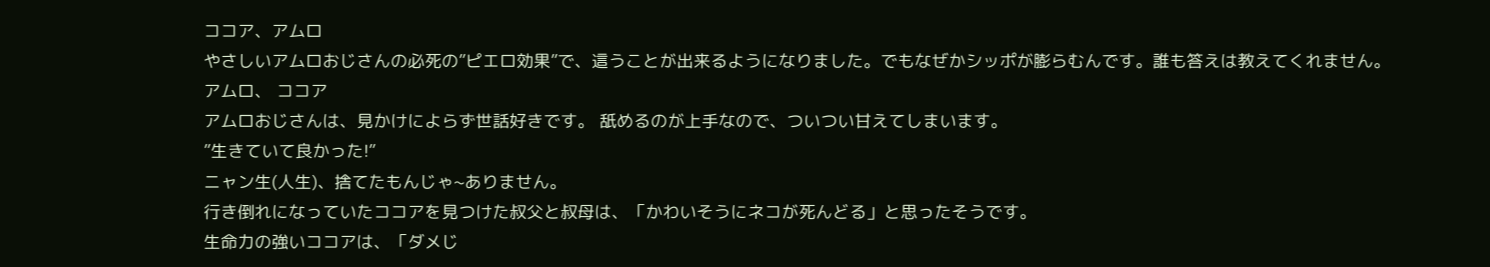ココア、アムロ
やさしいアムロおじさんの必死の”ピエロ効果”で、這うことが出来るようになりました。でもなぜかシッポが膨らむんです。誰も答えは教えてくれません。
アムロ、 ココア
アムロおじさんは、見かけによらず世話好きです。 舐めるのが上手なので、ついつい甘えてしまいます。
”生きていて良かった!”
ニャン生(人生)、捨てたもんじゃ~ありません。
行き倒れになっていたココアを見つけた叔父と叔母は、「かわいそうにネコが死んどる」と思ったそうです。
生命力の強いココアは、「ダメじ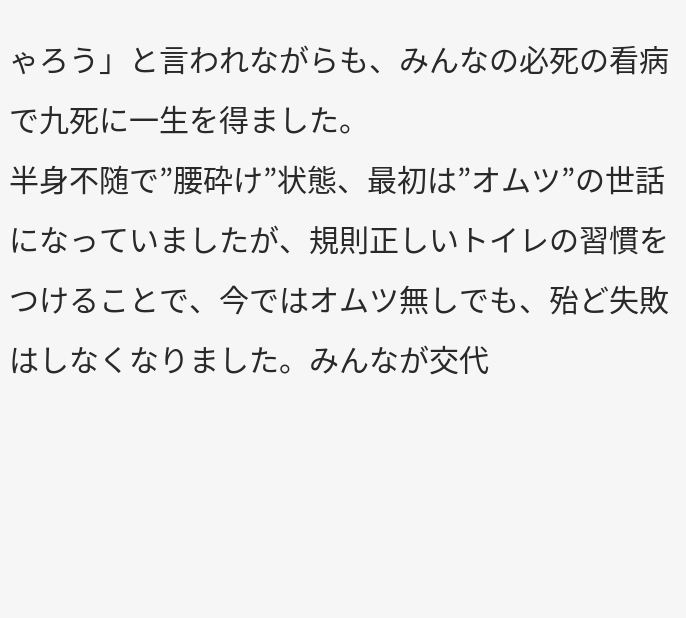ゃろう」と言われながらも、みんなの必死の看病で九死に一生を得ました。
半身不随で”腰砕け”状態、最初は”オムツ”の世話になっていましたが、規則正しいトイレの習慣をつけることで、今ではオムツ無しでも、殆ど失敗はしなくなりました。みんなが交代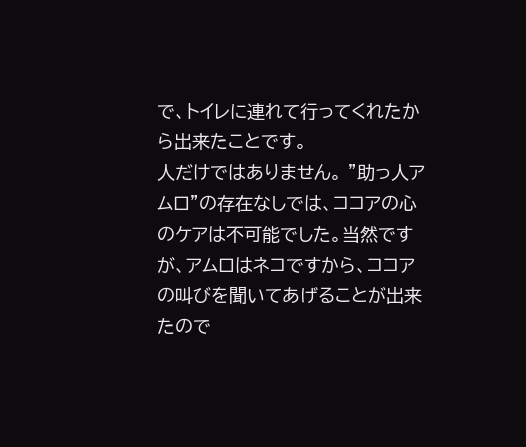で、トイレに連れて行ってくれたから出来たことです。
人だけではありません。 ”助っ人アムロ”の存在なしでは、ココアの心のケアは不可能でした。当然ですが、アムロはネコですから、ココアの叫びを聞いてあげることが出来たので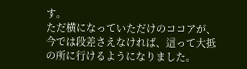す。
ただ横になっていただけのココアが、今では段差さえなければ、這って大抵の所に行けるようになりました。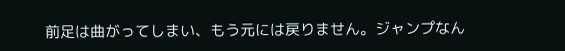前足は曲がってしまい、もう元には戻りません。ジャンプなん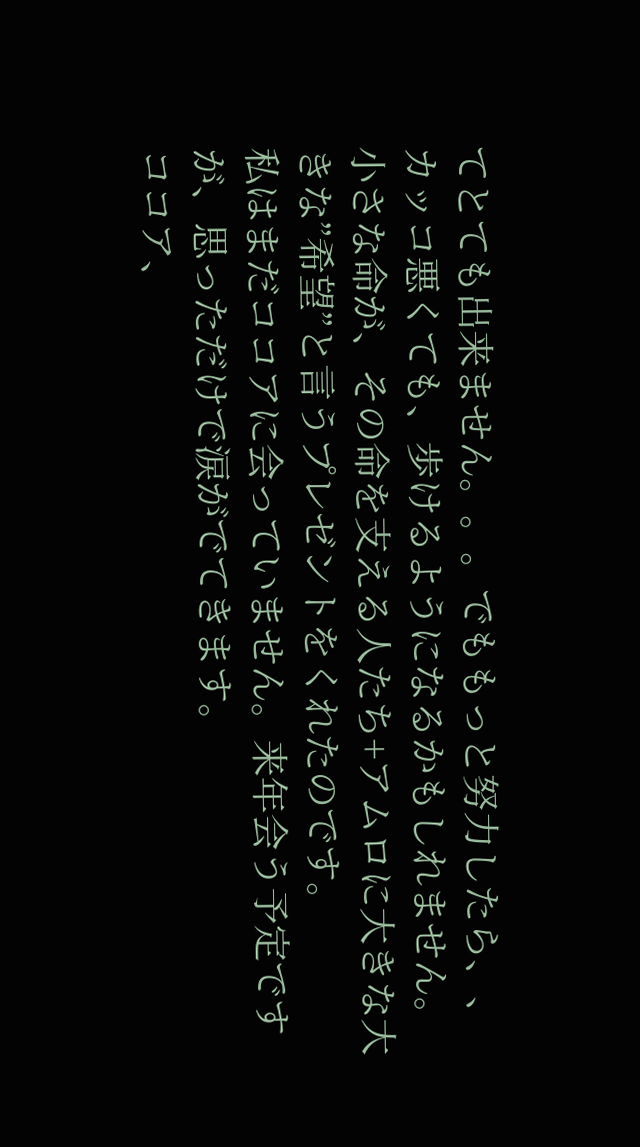てとても出来ません。。。でももっと努力したら、、カッコ悪くても、歩けるようになるかもしれません。
小さな命が、その命を支える人たち+アムロに大きな大きな”希望”と言うプレゼントをくれたのです。
私はまだココアに会っていません。来年会う予定ですが、思っただけで涙がでてきます。
ココア、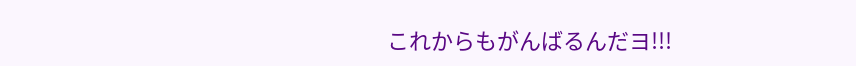これからもがんばるんだヨ!!!